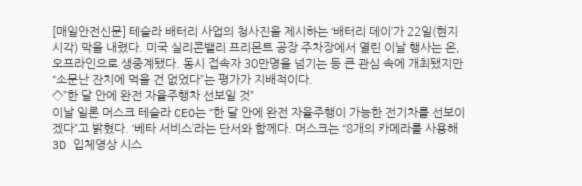[매일안전신문] 테슬라 배터리 사업의 청사진을 제시하는 ‘배터리 데이’가 22일(현지 시각) 막을 내렸다. 미국 실리콘밸리 프리몬트 공장 주차장에서 열린 이날 행사는 온, 오프라인으로 생중계됐다. 동시 접속자 30만명을 넘기는 등 큰 관심 속에 개최됐지만 “소문난 잔치에 먹을 건 없었다”는 평가가 지배적이다.
◇”한 달 안에 완전 자율주행차 선보일 것”
이날 일론 머스크 테슬라 CEO는 “한 달 안에 완전 자율주행이 가능한 전기차를 선보이겠다”고 밝혔다. ‘베타 서비스’라는 단서와 함께다. 머스크는 “8개의 카메라를 사용해 3D 입체영상 시스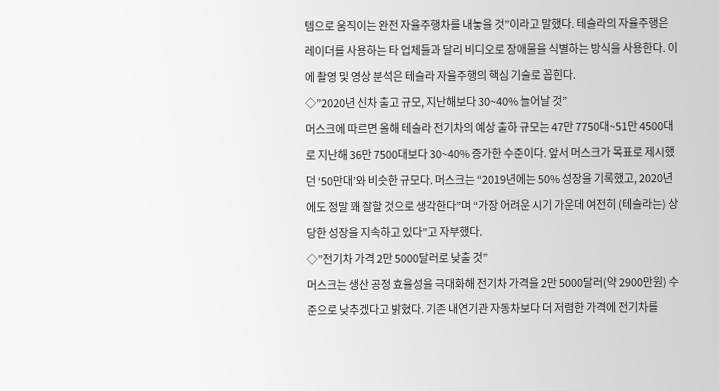템으로 움직이는 완전 자율주행차를 내놓을 것”이라고 말했다. 테슬라의 자율주행은 레이더를 사용하는 타 업체들과 달리 비디오로 장애물을 식별하는 방식을 사용한다. 이에 촬영 및 영상 분석은 테슬라 자율주행의 핵심 기술로 꼽힌다.
◇”2020년 신차 출고 규모, 지난해보다 30~40% 늘어날 것”
머스크에 따르면 올해 테슬라 전기차의 예상 출하 규모는 47만 7750대~51만 4500대로 지난해 36만 7500대보다 30~40% 증가한 수준이다. 앞서 머스크가 목표로 제시했던 ‘50만대’와 비슷한 규모다. 머스크는 “2019년에는 50% 성장을 기록했고, 2020년에도 정말 꽤 잘할 것으로 생각한다”며 “가장 어려운 시기 가운데 여전히 (테슬라는) 상당한 성장을 지속하고 있다”고 자부했다.
◇”전기차 가격 2만 5000달러로 낮출 것”
머스크는 생산 공정 효율성을 극대화해 전기차 가격을 2만 5000달러(약 2900만원) 수준으로 낮추겠다고 밝혔다. 기존 내연기관 자동차보다 더 저렴한 가격에 전기차를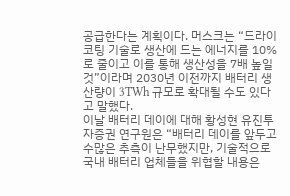공급한다는 계획이다. 머스크는 “드라이코팅 기술로 생산에 드는 에너지를 10%로 줄이고 이를 통해 생산성을 7배 높일 것”이라며 2030년 이전까지 배터리 생산량이 3TWh 규모로 확대될 수도 있다고 말했다.
이날 배터리 데이에 대해 황성현 유진투자증권 연구원은 “배터리 데이를 앞두고 수많은 추측이 난무했지만, 기술적으로 국내 배터리 업체들을 위협할 내용은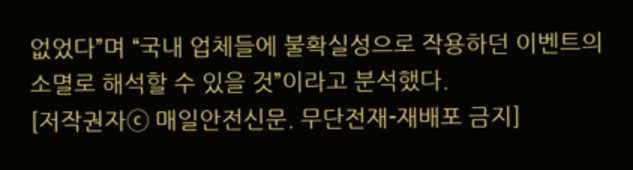없었다”며 “국내 업체들에 불확실성으로 작용하던 이벤트의 소멸로 해석할 수 있을 것”이라고 분석했다.
[저작권자ⓒ 매일안전신문. 무단전재-재배포 금지]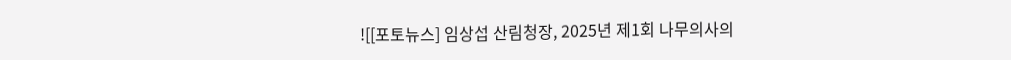![[포토뉴스] 임상섭 산림청장, 2025년 제1회 나무의사의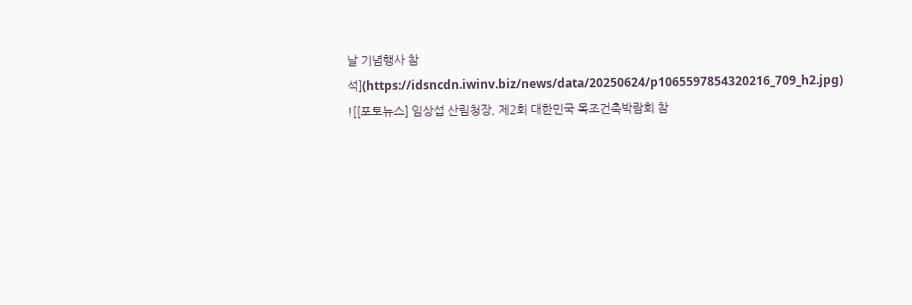날 기념행사 참석](https://idsncdn.iwinv.biz/news/data/20250624/p1065597854320216_709_h2.jpg)
![[포토뉴스] 임상섭 산림청장, 제2회 대한민국 목조건축박람회 참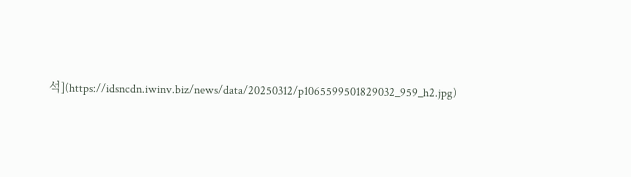석](https://idsncdn.iwinv.biz/news/data/20250312/p1065599501829032_959_h2.jpg)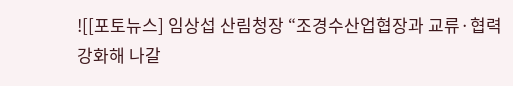![[포토뉴스] 임상섭 산림청장 “조경수산업협장과 교류·협력 강화해 나갈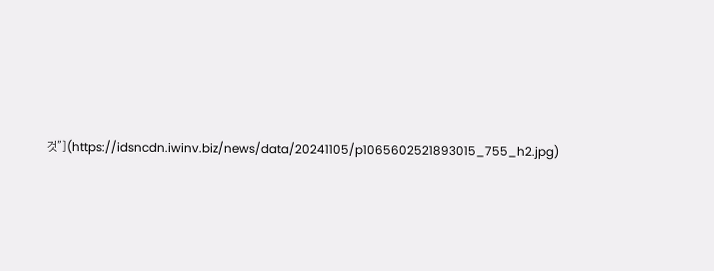것”](https://idsncdn.iwinv.biz/news/data/20241105/p1065602521893015_755_h2.jpg)